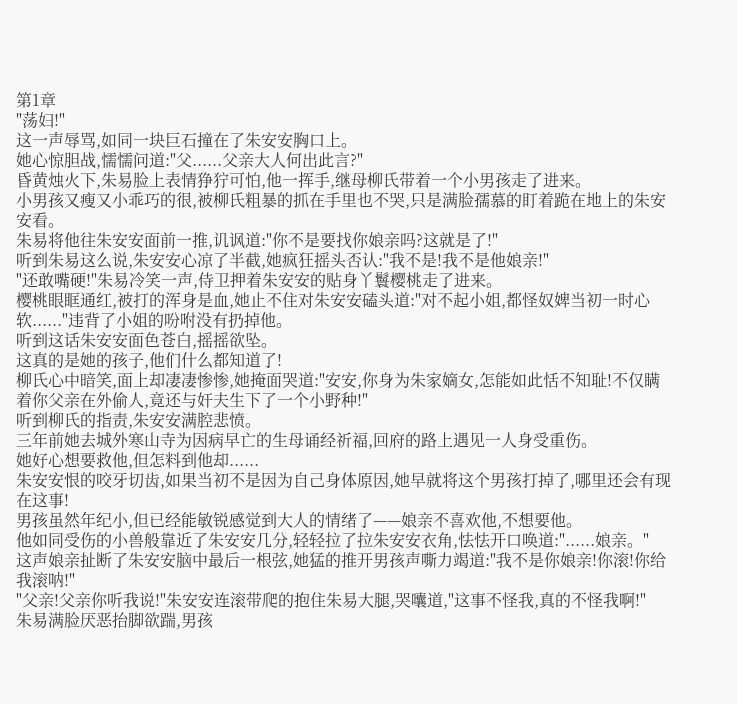第1章
"荡妇!"
这一声辱骂,如同一块巨石撞在了朱安安胸口上。
她心惊胆战,懦懦问道:"父......父亲大人何出此言?"
昏黄烛火下,朱易脸上表情狰狞可怕,他一挥手,继母柳氏带着一个小男孩走了进来。
小男孩又瘦又小乖巧的很,被柳氏粗暴的抓在手里也不哭,只是满脸孺慕的盯着跪在地上的朱安安看。
朱易将他往朱安安面前一推,讥讽道:"你不是要找你娘亲吗?这就是了!"
听到朱易这么说,朱安安心凉了半截,她疯狂摇头否认:"我不是!我不是他娘亲!"
"还敢嘴硬!"朱易冷笑一声,侍卫押着朱安安的贴身丫鬟樱桃走了进来。
樱桃眼眶通红,被打的浑身是血,她止不住对朱安安磕头道:"对不起小姐,都怪奴婢当初一时心软......"违背了小姐的吩咐没有扔掉他。
听到这话朱安安面色苍白,摇摇欲坠。
这真的是她的孩子,他们什么都知道了!
柳氏心中暗笑,面上却凄凄惨惨,她掩面哭道:"安安,你身为朱家嫡女,怎能如此恬不知耻!不仅瞒着你父亲在外偷人,竟还与奸夫生下了一个小野种!"
听到柳氏的指责,朱安安满腔悲愤。
三年前她去城外寒山寺为因病早亡的生母诵经祈福,回府的路上遇见一人身受重伤。
她好心想要救他,但怎料到他却......
朱安安恨的咬牙切齿,如果当初不是因为自己身体原因,她早就将这个男孩打掉了,哪里还会有现在这事!
男孩虽然年纪小,但已经能敏锐感觉到大人的情绪了——娘亲不喜欢他,不想要他。
他如同受伤的小兽般靠近了朱安安几分,轻轻拉了拉朱安安衣角,怯怯开口唤道:"......娘亲。"
这声娘亲扯断了朱安安脑中最后一根弦,她猛的推开男孩声嘶力竭道:"我不是你娘亲!你滚!你给我滚呐!"
"父亲!父亲你听我说!"朱安安连滚带爬的抱住朱易大腿,哭囔道,"这事不怪我,真的不怪我啊!"
朱易满脸厌恶抬脚欲踹,男孩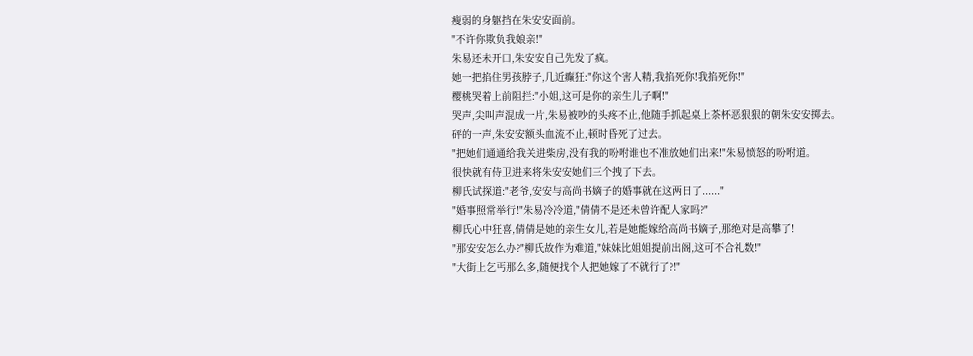瘦弱的身躯挡在朱安安面前。
"不许你欺负我娘亲!"
朱易还未开口,朱安安自己先发了疯。
她一把掐住男孩脖子,几近癫狂:"你这个害人精,我掐死你!我掐死你!"
樱桃哭着上前阻拦:"小姐,这可是你的亲生儿子啊!"
哭声,尖叫声混成一片,朱易被吵的头疼不止,他随手抓起桌上茶杯恶狠狠的朝朱安安掷去。
砰的一声,朱安安额头血流不止,顿时昏死了过去。
"把她们通通给我关进柴房,没有我的吩咐谁也不准放她们出来!"朱易愤怒的吩咐道。
很快就有侍卫进来将朱安安她们三个拽了下去。
柳氏试探道:"老爷,安安与高尚书嫡子的婚事就在这两日了......"
"婚事照常举行!"朱易冷冷道,"倩倩不是还未曾许配人家吗?"
柳氏心中狂喜,倩倩是她的亲生女儿,若是她能嫁给高尚书嫡子,那绝对是高攀了!
"那安安怎么办?"柳氏故作为难道,"妹妹比姐姐提前出阁,这可不合礼数!"
"大街上乞丐那么多,随便找个人把她嫁了不就行了?!"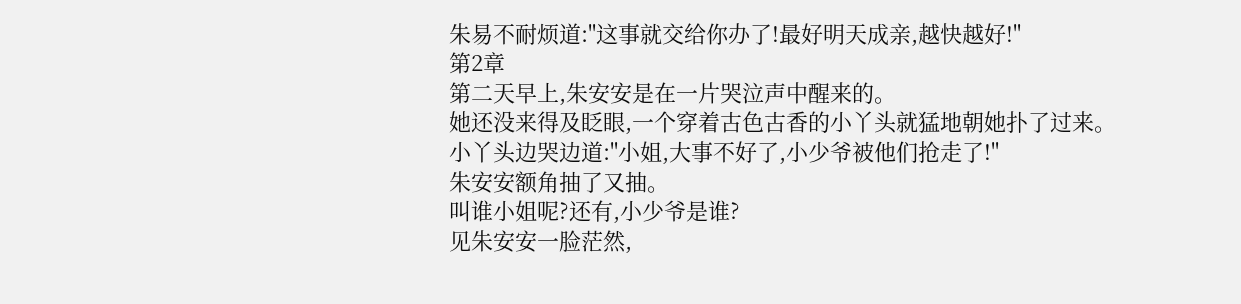朱易不耐烦道:"这事就交给你办了!最好明天成亲,越快越好!"
第2章
第二天早上,朱安安是在一片哭泣声中醒来的。
她还没来得及眨眼,一个穿着古色古香的小丫头就猛地朝她扑了过来。
小丫头边哭边道:"小姐,大事不好了,小少爷被他们抢走了!"
朱安安额角抽了又抽。
叫谁小姐呢?还有,小少爷是谁?
见朱安安一脸茫然,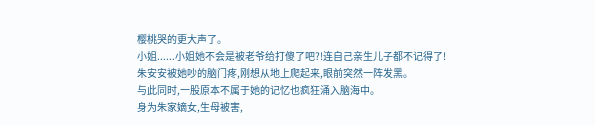樱桃哭的更大声了。
小姐......小姐她不会是被老爷给打傻了吧?!连自己亲生儿子都不记得了!
朱安安被她吵的脑门疼,刚想从地上爬起来,眼前突然一阵发黑。
与此同时,一股原本不属于她的记忆也疯狂涌入脑海中。
身为朱家嫡女,生母被害,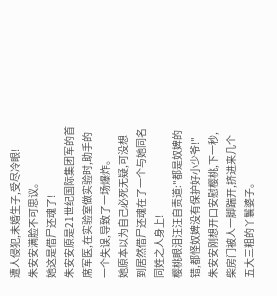遭人侵犯,未婚生子,受尽冷眼!
朱安安满脸不可思议。
她这是借尸还魂了!
朱安安原是21世纪国际集团军的首席军医,在实验室做实验时,助手的一个失误,导致了一场爆炸。
她原本以为自己必死无疑,可没想到居然借尸还魂在了一个与她同名同姓之人身上!
樱桃眼泪汪汪自责道:"都是奴婢的错,都怪奴婢没有保护好小少爷!"
朱安安刚想开口安慰樱桃,下一秒,柴房门被人一脚踹开,挤进来几个五大三粗的丫鬟婆子。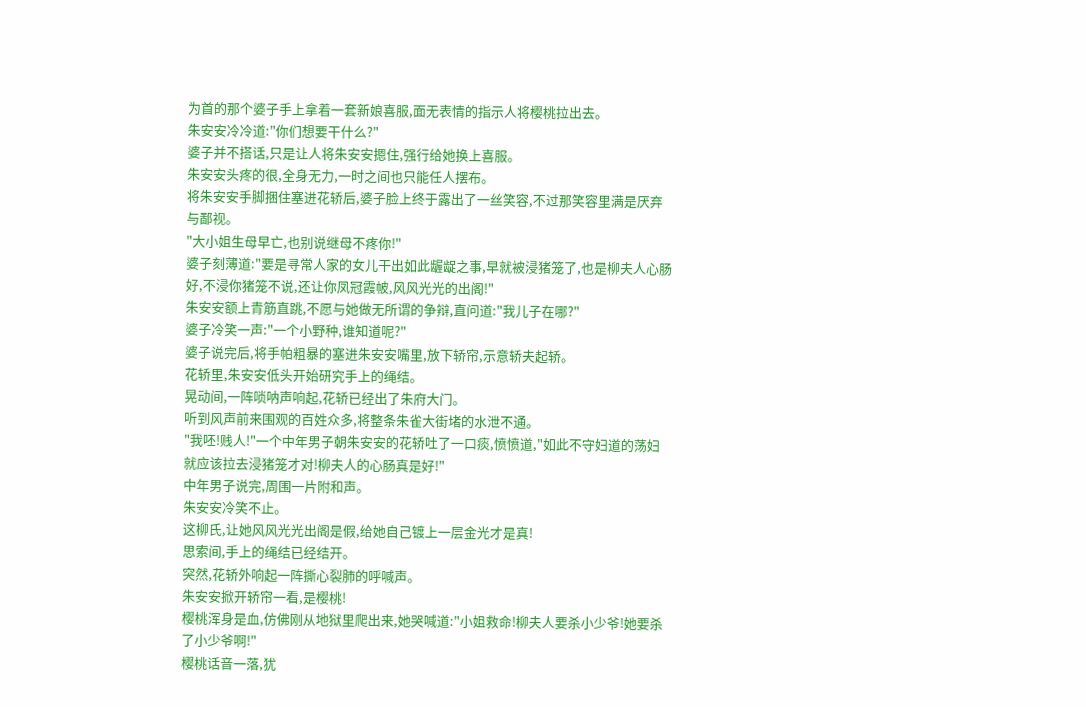为首的那个婆子手上拿着一套新娘喜服,面无表情的指示人将樱桃拉出去。
朱安安冷冷道:"你们想要干什么?"
婆子并不搭话,只是让人将朱安安摁住,强行给她换上喜服。
朱安安头疼的很,全身无力,一时之间也只能任人摆布。
将朱安安手脚捆住塞进花轿后,婆子脸上终于露出了一丝笑容,不过那笑容里满是厌弃与鄙视。
"大小姐生母早亡,也别说继母不疼你!"
婆子刻薄道:"要是寻常人家的女儿干出如此龌龊之事,早就被浸猪笼了,也是柳夫人心肠好,不浸你猪笼不说,还让你凤冠霞帔,风风光光的出阁!"
朱安安额上青筋直跳,不愿与她做无所谓的争辩,直问道:"我儿子在哪?"
婆子冷笑一声:"一个小野种,谁知道呢?"
婆子说完后,将手帕粗暴的塞进朱安安嘴里,放下轿帘,示意轿夫起轿。
花轿里,朱安安低头开始研究手上的绳结。
晃动间,一阵唢呐声响起,花轿已经出了朱府大门。
听到风声前来围观的百姓众多,将整条朱雀大街堵的水泄不通。
"我呸!贱人!"一个中年男子朝朱安安的花轿吐了一口痰,愤愤道,"如此不守妇道的荡妇就应该拉去浸猪笼才对!柳夫人的心肠真是好!"
中年男子说完,周围一片附和声。
朱安安冷笑不止。
这柳氏,让她风风光光出阁是假,给她自己镀上一层金光才是真!
思索间,手上的绳结已经结开。
突然,花轿外响起一阵撕心裂肺的呼喊声。
朱安安掀开轿帘一看,是樱桃!
樱桃浑身是血,仿佛刚从地狱里爬出来,她哭喊道:"小姐救命!柳夫人要杀小少爷!她要杀了小少爷啊!"
樱桃话音一落,犹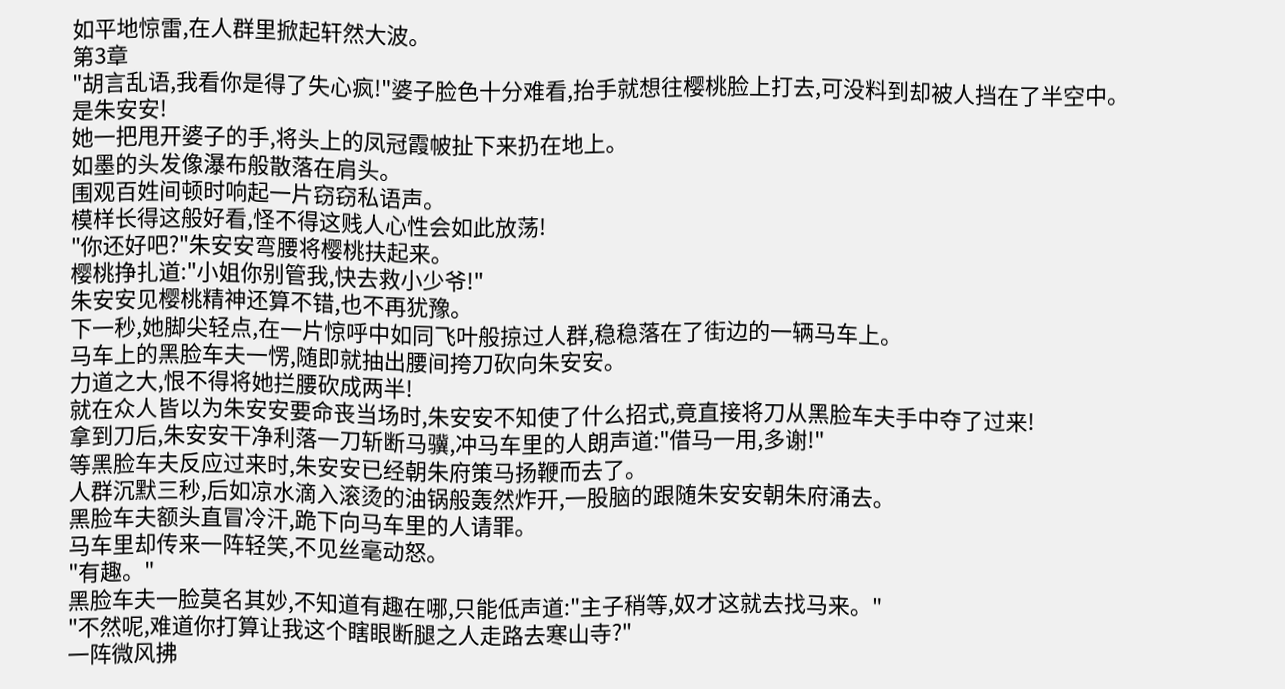如平地惊雷,在人群里掀起轩然大波。
第3章
"胡言乱语,我看你是得了失心疯!"婆子脸色十分难看,抬手就想往樱桃脸上打去,可没料到却被人挡在了半空中。
是朱安安!
她一把甩开婆子的手,将头上的凤冠霞帔扯下来扔在地上。
如墨的头发像瀑布般散落在肩头。
围观百姓间顿时响起一片窃窃私语声。
模样长得这般好看,怪不得这贱人心性会如此放荡!
"你还好吧?"朱安安弯腰将樱桃扶起来。
樱桃挣扎道:"小姐你别管我,快去救小少爷!"
朱安安见樱桃精神还算不错,也不再犹豫。
下一秒,她脚尖轻点,在一片惊呼中如同飞叶般掠过人群,稳稳落在了街边的一辆马车上。
马车上的黑脸车夫一愣,随即就抽出腰间挎刀砍向朱安安。
力道之大,恨不得将她拦腰砍成两半!
就在众人皆以为朱安安要命丧当场时,朱安安不知使了什么招式,竟直接将刀从黑脸车夫手中夺了过来!
拿到刀后,朱安安干净利落一刀斩断马骥,冲马车里的人朗声道:"借马一用,多谢!"
等黑脸车夫反应过来时,朱安安已经朝朱府策马扬鞭而去了。
人群沉默三秒,后如凉水滴入滚烫的油锅般轰然炸开,一股脑的跟随朱安安朝朱府涌去。
黑脸车夫额头直冒冷汗,跪下向马车里的人请罪。
马车里却传来一阵轻笑,不见丝毫动怒。
"有趣。"
黑脸车夫一脸莫名其妙,不知道有趣在哪,只能低声道:"主子稍等,奴才这就去找马来。"
"不然呢,难道你打算让我这个瞎眼断腿之人走路去寒山寺?"
一阵微风拂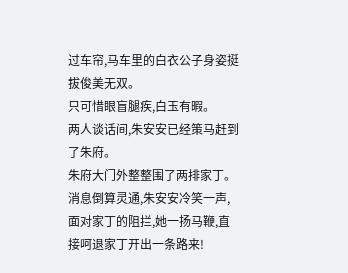过车帘,马车里的白衣公子身姿挺拔俊美无双。
只可惜眼盲腿疾,白玉有暇。
两人谈话间,朱安安已经策马赶到了朱府。
朱府大门外整整围了两排家丁。
消息倒算灵通,朱安安冷笑一声,面对家丁的阻拦,她一扬马鞭,直接呵退家丁开出一条路来!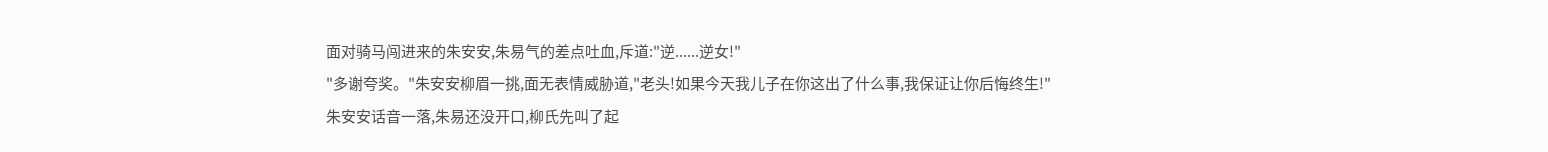面对骑马闯进来的朱安安,朱易气的差点吐血,斥道:"逆......逆女!"
"多谢夸奖。"朱安安柳眉一挑,面无表情威胁道,"老头!如果今天我儿子在你这出了什么事,我保证让你后悔终生!"
朱安安话音一落,朱易还没开口,柳氏先叫了起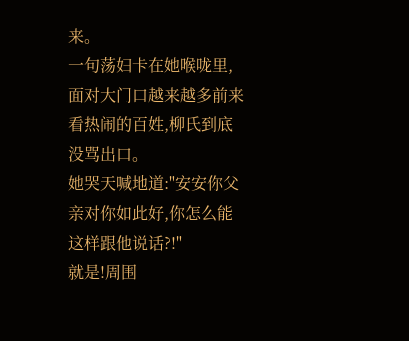来。
一句荡妇卡在她喉咙里,面对大门口越来越多前来看热闹的百姓,柳氏到底没骂出口。
她哭天喊地道:"安安你父亲对你如此好,你怎么能这样跟他说话?!"
就是!周围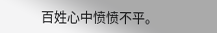百姓心中愤愤不平。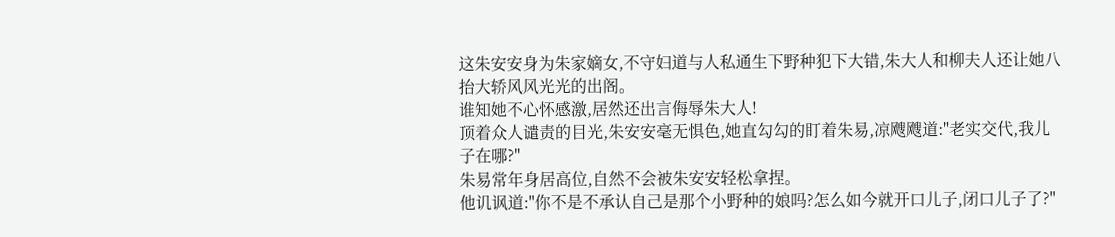这朱安安身为朱家嫡女,不守妇道与人私通生下野种犯下大错,朱大人和柳夫人还让她八抬大轿风风光光的出阁。
谁知她不心怀感激,居然还出言侮辱朱大人!
顶着众人谴责的目光,朱安安毫无惧色,她直勾勾的盯着朱易,凉飕飕道:"老实交代,我儿子在哪?"
朱易常年身居高位,自然不会被朱安安轻松拿捏。
他讥讽道:"你不是不承认自己是那个小野种的娘吗?怎么如今就开口儿子,闭口儿子了?"